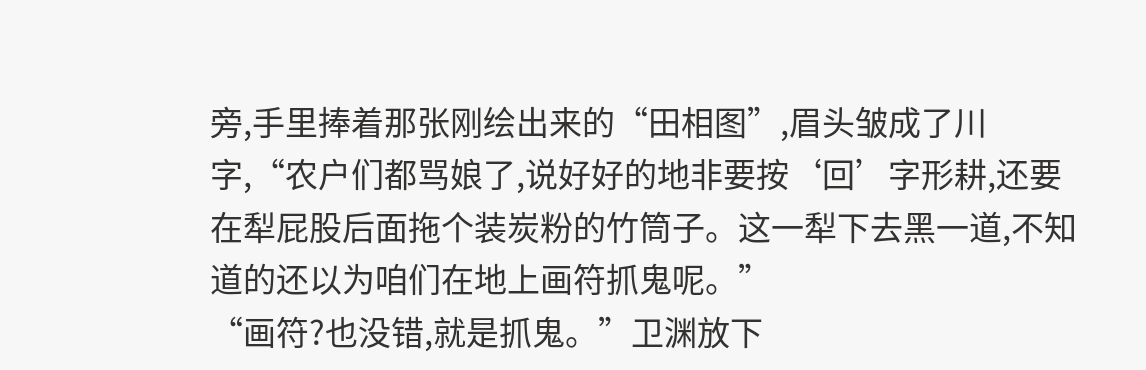旁,手里捧着那张刚绘出来的“田相图”,眉头皱成了川字,“农户们都骂娘了,说好好的地非要按‘回’字形耕,还要在犁屁股后面拖个装炭粉的竹筒子。这一犁下去黑一道,不知道的还以为咱们在地上画符抓鬼呢。”
“画符?也没错,就是抓鬼。”卫渊放下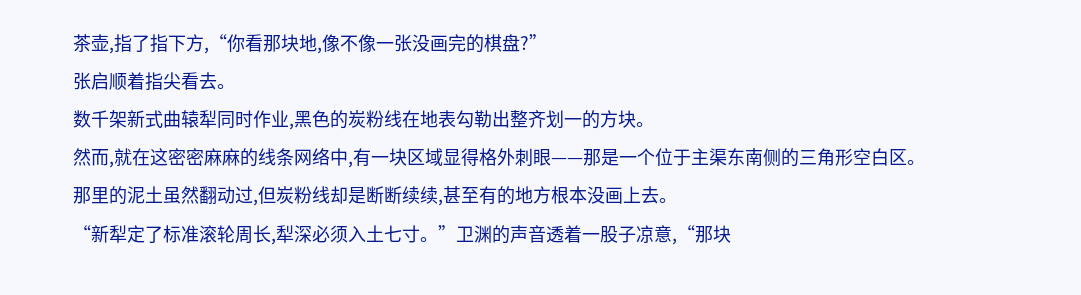茶壶,指了指下方,“你看那块地,像不像一张没画完的棋盘?”
张启顺着指尖看去。
数千架新式曲辕犁同时作业,黑色的炭粉线在地表勾勒出整齐划一的方块。
然而,就在这密密麻麻的线条网络中,有一块区域显得格外刺眼——那是一个位于主渠东南侧的三角形空白区。
那里的泥土虽然翻动过,但炭粉线却是断断续续,甚至有的地方根本没画上去。
“新犁定了标准滚轮周长,犁深必须入土七寸。”卫渊的声音透着一股子凉意,“那块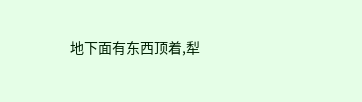地下面有东西顶着,犁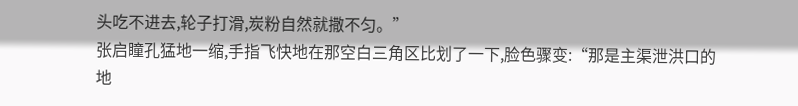头吃不进去,轮子打滑,炭粉自然就撒不匀。”
张启瞳孔猛地一缩,手指飞快地在那空白三角区比划了一下,脸色骤变:“那是主渠泄洪口的地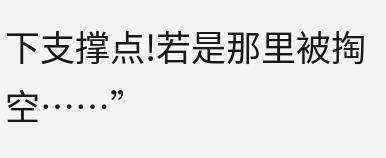下支撑点!若是那里被掏空……”